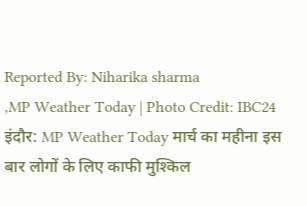Reported By: Niharika sharma
,MP Weather Today | Photo Credit: IBC24
इंदौर: MP Weather Today मार्च का महीना इस बार लोगों के लिए काफी मुश्किल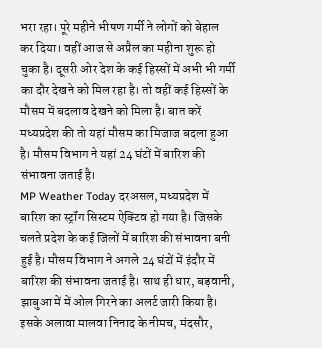भरा रहा। पूरे महीने भीषण गर्मी ने लोगों को बेहाल कर दिया। वहीं आज से अप्रैल का महीना शुरू हो चुका है। दूसरी ओर देश के कई हिस्सों में अभी भी गर्मी का दौर देखने को मिल रहा है। तो वहीं कई हिस्सों के मौसम में बदलाव देखने को मिला है। बात करें मध्यप्रदेश की तो यहां मौसम का मिजाज बदला हुआ है। मौसम विभाग ने यहां 24 घंटों में बारिश की संभावना जताई है।
MP Weather Today दरअसल, मध्यप्रदेश में बारिश का स्ट्रॉंग सिस्टम ऐक्टिव हो गया है। जिसके चलते प्रदेश के कई जिलों में बारिश की संभावना बनी हुई है। मौसम विभाग ने अगले 24 घंटों में इंदौर में बारिश की संभावना जताई है। साथ ही धार, बड़वानी, झाबुआ में में ओल गिरने का अलर्ट जारी किया है। इसके अलावा मालवा निनाद के नीमच, मंदसौर,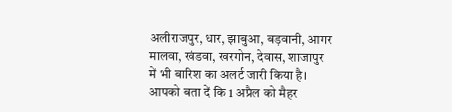अलीराजपुर, धार, झाबुआ, बड़वानी, आगर मालवा, खंडवा, खरगोन, देवास, शाजापुर में भी बारिश का अलर्ट जारी किया है।
आपको बता दें कि 1 अप्रैल को मैहर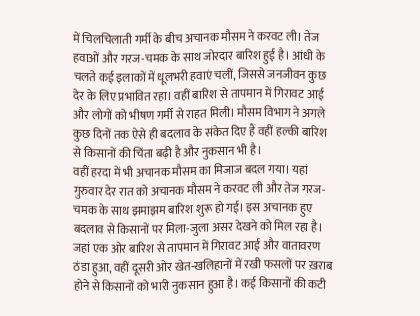में चिलचिलाती गर्मी के बीच अचानक मौसम ने करवट ली। तेज हवाओं और गरज-चमक के साथ जोरदार बारिश हुई है। आंधी के चलते कई इलाकों में धूलभरी हवाएं चलीं, जिससे जनजीवन कुछ देर के लिए प्रभावित रहा। वहीं बारिश से तापमान में गिरावट आई और लोगों को भीषण गर्मी से राहत मिली। मौसम विभाग ने अगले कुछ दिनों तक ऐसे ही बदलाव के संकेत दिए हैं वहीं हल्की बारिश से किसानों की चिंता बढ़ी है और नुकसान भी है।
वहीं हरदा में भी अचानक मौसम का मिजाज बदल गया। यहां गुरुवार देर रात को अचानक मौसम ने करवट ली और तेज गरज-चमक के साथ झमाझम बारिश शुरू हो गई। इस अचानक हुए बदलाव से किसानों पर मिला-जुला असर देखने को मिल रहा है। जहां एक ओर बारिश से तापमान में गिरावट आई और वातावरण ठंडा हुआ, वहीं दूसरी ओर खेत-खलिहानों में रखी फसलों पर ख़राब होने से किसानों को भारी नुकसान हुआ है। कई किसानों की कटी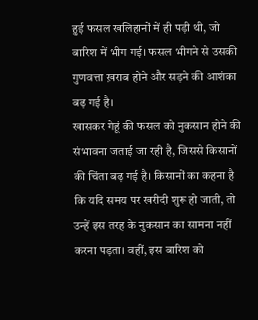हुई फसल खलिहानों में ही पड़ी थी, जो बारिश में भीग गई। फसल भीगने से उसकी गुणवत्ता ख़राब होने और सड़ने की आशंका बढ़ गई है।
खासकर गेहूं की फसल को नुकसान होने की संभावना जताई जा रही है, जिससे किसानों की चिंता बढ़ गई है। किसानों का कहना है कि यदि समय पर खरीदी शुरू हो जाती, तो उन्हें इस तरह के नुकसान का सामना नहीं करना पड़ता। वहीं, इस बारिश को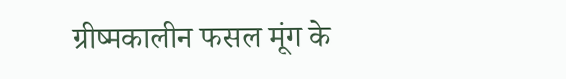ग्रीष्मकालीन फसल मूंग के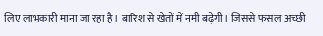लिए लाभकारी माना जा रहा है। बारिश से खेतों में नमी बढ़ेगी। जिससे फसल अच्छी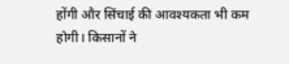होंगी और सिंचाई की आवश्यकता भी कम होगी। किसानों ने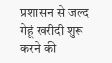प्रशासन से जल्द गेहूं खरीदी शुरू करने की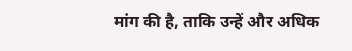मांग की है, ताकि उन्हें और अधिक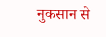नुकसान से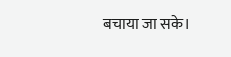बचाया जा सके।